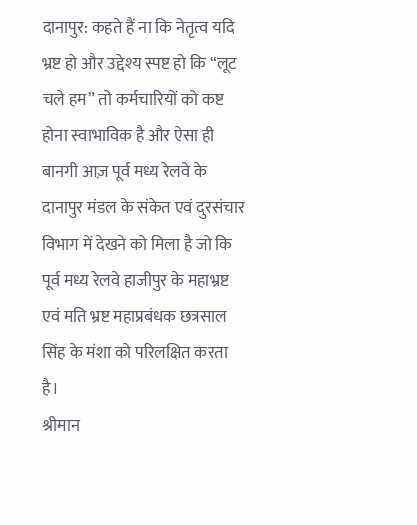दानापुर: कहते हैं ना कि नेतृत्व यदि भ्रष्ट हो और उद्देश्य स्पष्ट हो कि “लूट चले हम” तो कर्मचारियों को कष्ट होना स्वाभाविक है और ऐसा ही बानगी आज़ पूर्व मध्य रेलवे के दानापुर मंडल के संकेत एवं दुरसंचार विभाग में देखने को मिला है जो कि पूर्व मध्य रेलवे हाजीपुर के महाभ्रष्ट एवं मति भ्रष्ट महाप्रबंधक छत्रसाल सिंह के मंशा को परिलक्षित करता है।
श्रीमान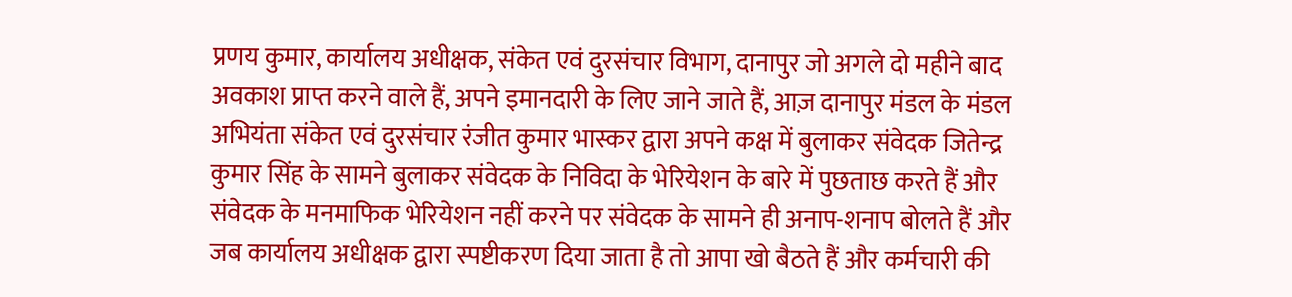प्रणय कुमार, कार्यालय अधीक्षक, संकेत एवं दुरसंचार विभाग, दानापुर जो अगले दो महीने बाद अवकाश प्राप्त करने वाले हैं, अपने इमानदारी के लिए जाने जाते हैं, आज़ दानापुर मंडल के मंडल अभियंता संकेत एवं दुरसंचार रंजीत कुमार भास्कर द्वारा अपने कक्ष में बुलाकर संवेदक जितेन्द्र कुमार सिंह के सामने बुलाकर संवेदक के निविदा के भेरियेशन के बारे में पुछताछ करते हैं और संवेदक के मनमाफिक भेरियेशन नहीं करने पर संवेदक के सामने ही अनाप-शनाप बोलते हैं और जब कार्यालय अधीक्षक द्वारा स्पष्टीकरण दिया जाता है तो आपा खो बैठते हैं और कर्मचारी की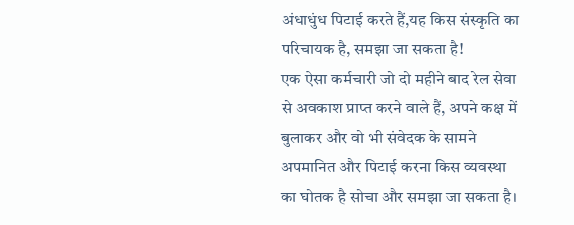अंधाधुंध पिटाई करते हैं,यह किस संस्कृति का परिचायक है, समझा जा सकता है!
एक ऐसा कर्मचारी जो दो महीने बाद रेल सेवा से अवकाश प्राप्त करने वाले हैं, अपने कक्ष में बुलाकर और वो भी संवेदक के सामने अपमानित और पिटाई करना किस व्यवस्था का घोतक है सोचा और समझा जा सकता है।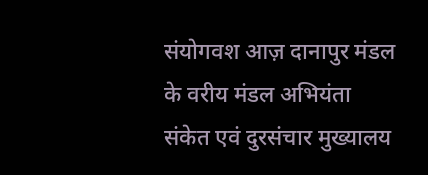संयोगवश आज़ दानापुर मंडल के वरीय मंडल अभियंता संकेत एवं दुरसंचार मुख्यालय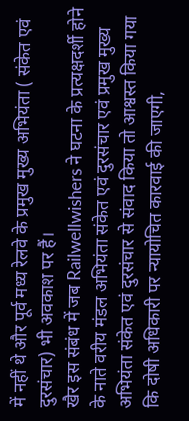में नहीं थे और पूर्व मध्य रेलवे के प्रमुख मुख्य अभियंता ( संकेत एवं दुरसंचार) भी अवकाश पर हैं।
खैर इस संबंध में जब Railwellwishers ने घटना के प्रत्यक्षदर्शी होने के नाते वरीय मंडल अभियंता संकेत एवं दुरसंचार एवं प्रमुख मुख्य अभियंता संकेत एवं दुरसंचार से संवाद किया तो आश्वस्त किया गया कि दोषी अधिकारी पर न्यायोचित कारवाई की जाएगी,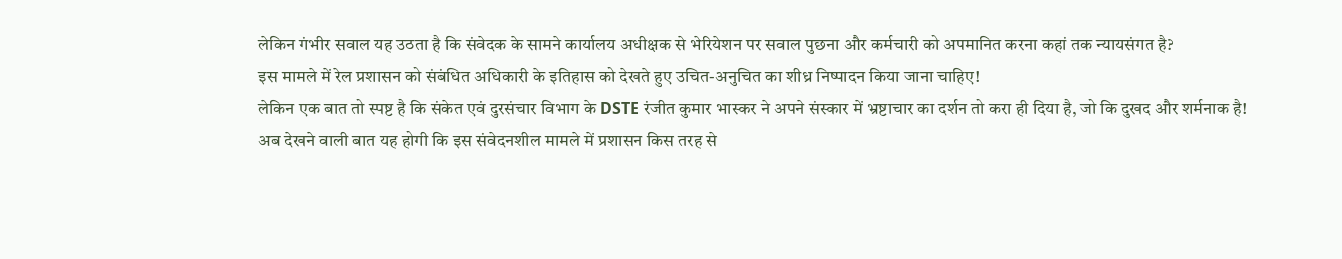लेकिन गंभीर सवाल यह उठता है कि संवेदक के सामने कार्यालय अधीक्षक से भेरियेशन पर सवाल पुछना और कर्मचारी को अपमानित करना कहां तक न्यायसंगत है?
इस मामले में रेल प्रशासन को संबंधित अधिकारी के इतिहास को देखते हुए उचित-अनुचित का शीध्र निष्पादन किया जाना चाहिए!
लेकिन एक बात तो स्पष्ट है कि संकेत एवं दुरसंचार विभाग के DSTE रंजीत कुमार भास्कर ने अपने संस्कार में भ्रष्टाचार का दर्शन तो करा ही दिया है, जो कि दुखद और शर्मनाक है!
अब देखने वाली बात यह होगी कि इस संवेदनशील मामले में प्रशासन किस तरह से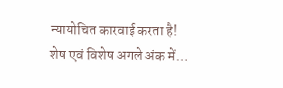न्यायोचित कारवाई करता है!
शेष एवं विशेष अगले अंक में…